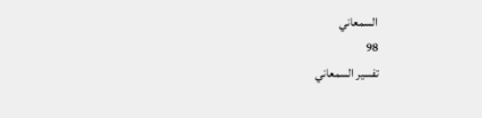السمعاني
98
تفسير السمعاني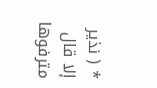* ( نذير إلا قال مترفوها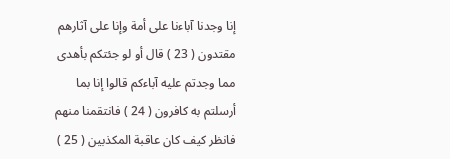إنا وجدنا آباءنا على أمة وإنا على آثارهم مقتدون ( 23 ) قال أو لو جئتكم بأهدى مما وجدتم عليه آباءكم قالوا إنا بما أرسلتم به كافرون ( 24 ) فانتقمنا منهم فانظر كيف كان عاقبة المكذبين ( 25 )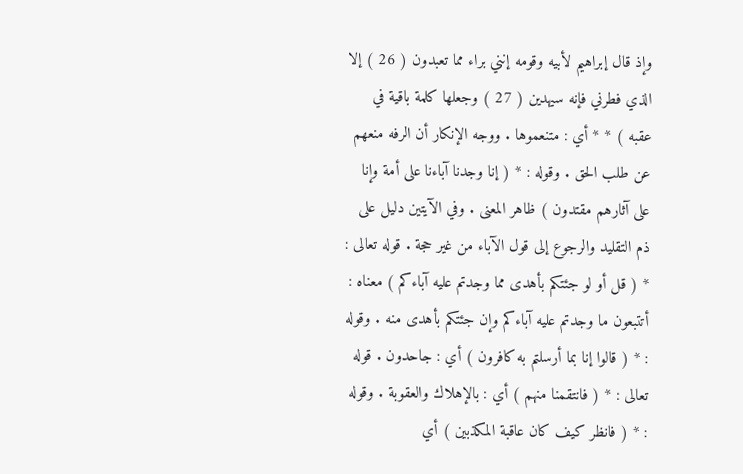وإذ قال إبراهيم لأبيه وقومه إنني براء مما تعبدون ( 26 ) إلا الذي فطرني فإنه سيهدين ( 27 ) وجعلها كلمة باقية في عقبه ) * * أي : متنعموها . ووجه الإنكار أن الرفه منعهم عن طلب الحق . وقوله : * ( إنا وجدنا آباءنا على أمة وإنا على آثارهم مقتدون ) ظاهر المعنى . وفي الآيتين دليل على ذم التقليد والرجوع إلى قول الآباء من غير حجة . قوله تعالى : * ( قل أو لو جئتكم بأهدى مما وجدتم عليه آباءكم ) معناه : أتتبعون ما وجدتم عليه آباءكم وإن جئتكم بأهدى منه . وقوله : * ( قالوا إنا بما أرسلتم به كافرون ) أي : جاحدون . قوله تعالى : * ( فانتقمنا منهم ) أي : بالإهلاك والعقوبة . وقوله : * ( فانظر كيف كان عاقبة المكذبين ) أي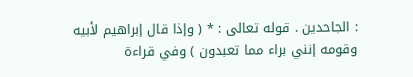: الجاحدين . قوله تعالى : * ( وإذا قال إبراهيم لأبيه وقومه إنني براء مما تعبدون ) وفي قراءة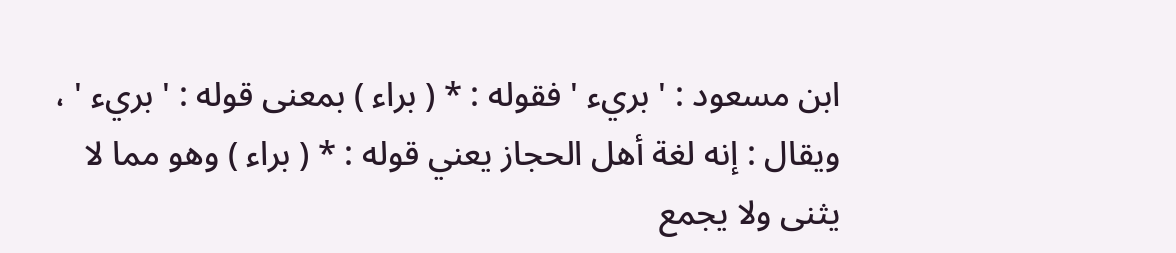ابن مسعود : ' بريء ' فقوله : * ( براء ) بمعنى قوله : ' بريء ' ، ويقال : إنه لغة أهل الحجاز يعني قوله : * ( براء ) وهو مما لا يثنى ولا يجمع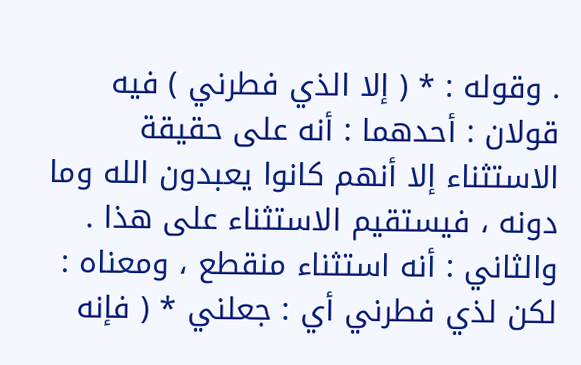. وقوله : * ( إلا الذي فطرني ) فيه قولان : أحدهما : أنه على حقيقة الاستثناء إلا أنهم كانوا يعبدون الله وما دونه ، فيستقيم الاستثناء على هذا . والثاني : أنه استثناء منقطع ، ومعناه : لكن لذي فطرني أي : جعلني * ( فإنه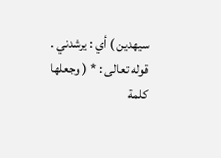سيهدين ) أي : يرشدني . قوله تعالى : * ( وجعلها كلمة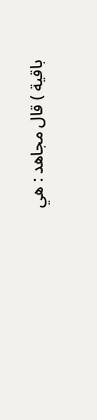باقية ) قال مجاهد : هي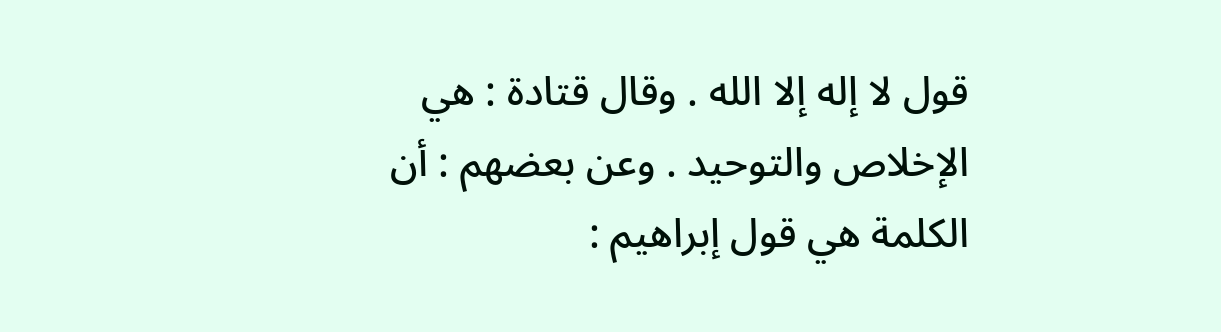قول لا إله إلا الله . وقال قتادة : هي الإخلاص والتوحيد . وعن بعضهم : أن الكلمة هي قول إبراهيم :